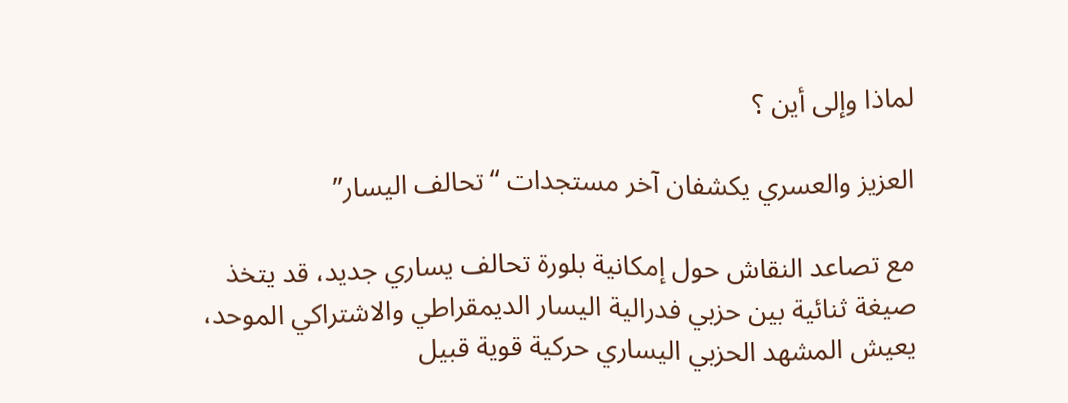لماذا وإلى أين ؟

العزيز والعسري يكشفان آخر مستجدات “تحالف اليسار”

مع تصاعد النقاش حول إمكانية بلورة تحالف يساري جديد، قد يتخذ صيغة ثنائية بين حزبي فدرالية اليسار الديمقراطي والاشتراكي الموحد، يعيش المشهد الحزبي اليساري حركية قوية قبيل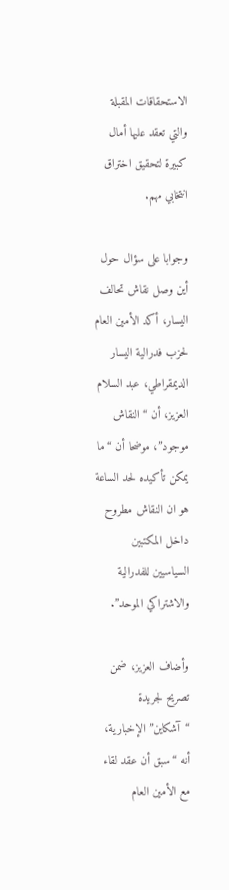الاستحقاقات المقبلة والتي تعقد عليها أمال كبيرة لتحقيق اختراق انتخابي مهم.

وجوابا على سؤال حول أين وصل نقاش تحالف اليسار، أكد الأمين العام لحزب فدرالية اليسار الديمقراطي، عبد السلام العزيز، أن “النقاش موجود”، موضحا أن “ما يمكن تأكيده لحد الساعة هو ان النقاش مطروح داخل المكتبين السياسيين للفدرالية والاشتراكي الموحد”.

وأضاف العزيز، ضمن تصريح لجريدة “آشكاين” الإخبارية، أنه “سبق أن عقد لقاء مع الأمين العام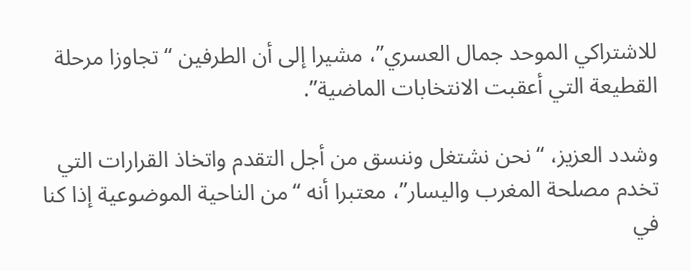للاشتراكي الموحد جمال العسري”، مشيرا إلى أن الطرفين “تجاوزا مرحلة القطيعة التي أعقبت الانتخابات الماضية”.

وشدد العزيز، “نحن نشتغل وننسق من أجل التقدم واتخاذ القرارات التي تخدم مصلحة المغرب واليسار”، معتبرا أنه “من الناحية الموضوعية إذا كنا في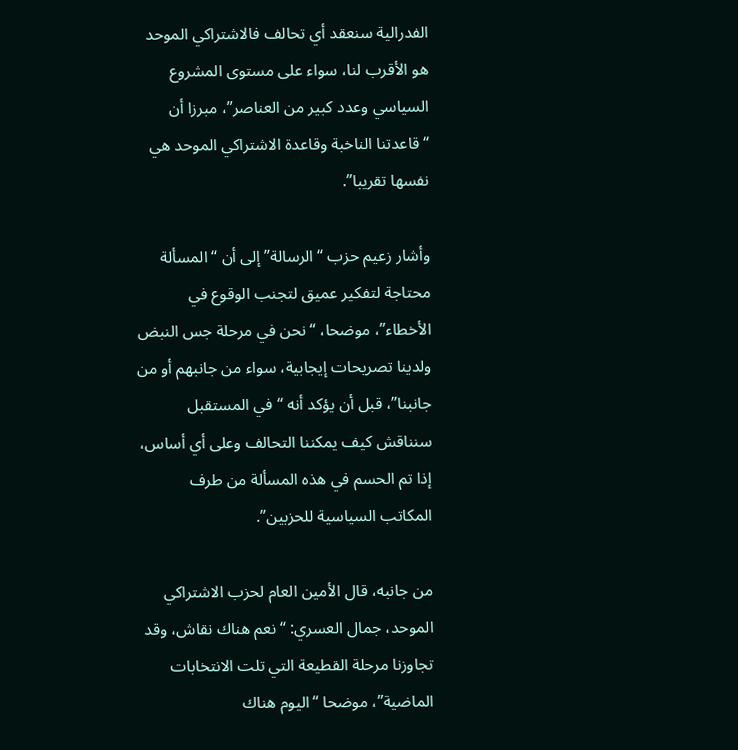الفدرالية سنعقد أي تحالف فالاشتراكي الموحد هو الأقرب لنا، سواء على مستوى المشروع السياسي وعدد كبير من العناصر”، مبرزا أن “قاعدتنا الناخبة وقاعدة الاشتراكي الموحد هي نفسها تقريبا”.

وأشار زعيم حزب “الرسالة” إلى أن “المسألة محتاجة لتفكير عميق لتجنب الوقوع في الأخطاء”، موضحا، “نحن في مرحلة جس النبض ولدينا تصريحات إيجابية، سواء من جانبهم أو من جانبنا”، قبل أن يؤكد أنه “في المستقبل سنناقش كيف يمكننا التحالف وعلى أي أساس، إذا تم الحسم في هذه المسألة من طرف المكاتب السياسية للحزبين”.

من جانبه، قال الأمين العام لحزب الاشتراكي الموحد، جمال العسري: “نعم هناك نقاش، وقد تجاوزنا مرحلة القطيعة التي تلت الانتخابات الماضية”، موضحا “اليوم هناك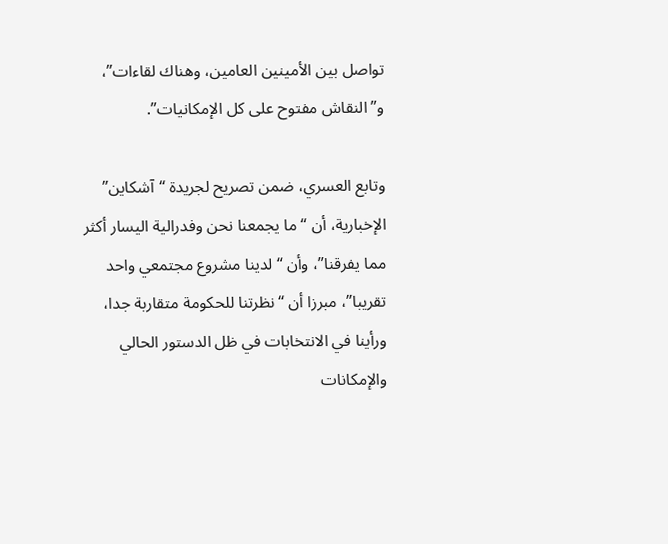تواصل بين الأمينين العامين، وهناك لقاءات”، و”النقاش مفتوح على كل الإمكانيات”.

وتابع العسري، ضمن تصريح لجريدة “آشكاين” الإخبارية، أن “ما يجمعنا نحن وفدرالية اليسار أكثر مما يفرقنا”، وأن “لدينا مشروع مجتمعي واحد تقريبا”، مبرزا أن “نظرتنا للحكومة متقاربة جدا، ورأينا في الانتخابات في ظل الدستور الحالي والإمكانات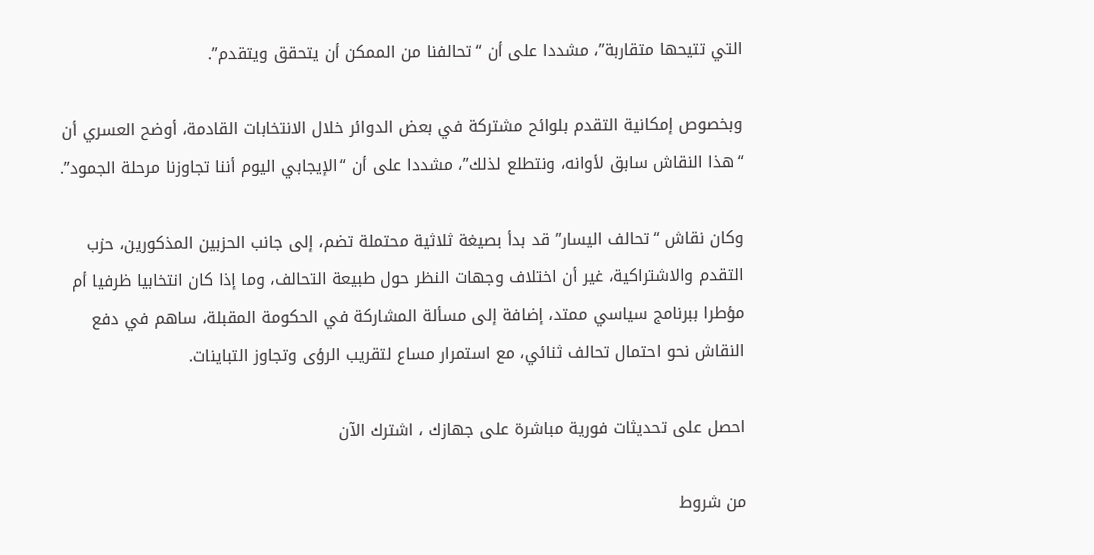التي تتيحها متقاربة”، مشددا على أن “تحالفنا من الممكن أن يتحقق ويتقدم”.

وبخصوص إمكانية التقدم بلوائح مشتركة في بعض الدوائر خلال الانتخابات القادمة، أوضح العسري أن “هذا النقاش سابق لأوانه، ونتطلع لذلك”، مشددا على أن “الإيجابي اليوم أننا تجاوزنا مرحلة الجمود”.

وكان نقاش “تحالف اليسار” قد بدأ بصيغة ثلاثية محتملة تضم، إلى جانب الحزبين المذكورين، حزب التقدم والاشتراكية، غير أن اختلاف وجهات النظر حول طبيعة التحالف، وما إذا كان انتخابيا ظرفيا أم مؤطرا ببرنامج سياسي ممتد، إضافة إلى مسألة المشاركة في الحكومة المقبلة، ساهم في دفع النقاش نحو احتمال تحالف ثنائي، مع استمرار مساع لتقريب الرؤى وتجاوز التباينات.

احصل على تحديثات فورية مباشرة على جهازك ، اشترك الآن

من شروط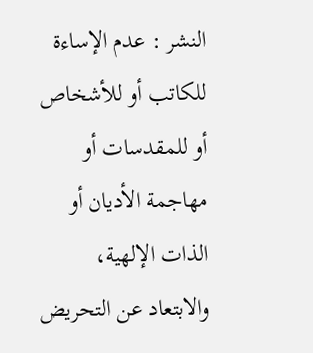النشر : عدم الإساءة للكاتب أو للأشخاص أو للمقدسات أو مهاجمة الأديان أو الذات الإلهية، والابتعاد عن التحريض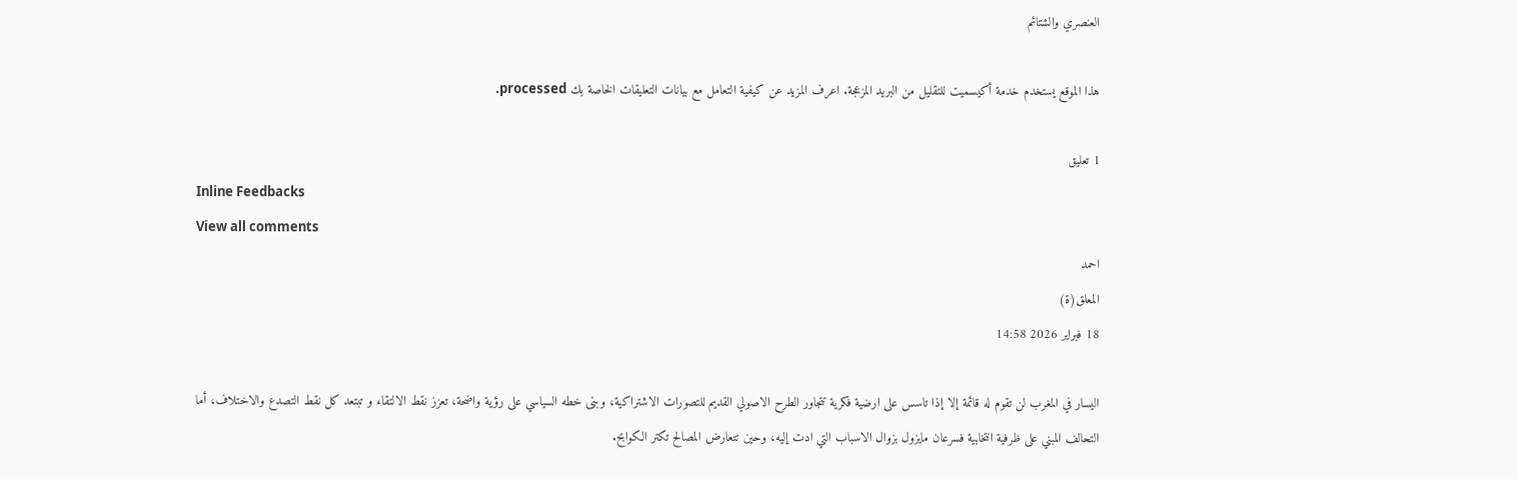العنصري والشتائم

هذا الموقع يستخدم خدمة أكيسميت للتقليل من البريد المزعجة. اعرف المزيد عن كيفية التعامل مع بيانات التعليقات الخاصة بك processed.

1 تعليق
Inline Feedbacks
View all comments
احمد
المعلق(ة)
18 فبراير 2026 14:58

اليسار في المغرب لن تقوم له قائمة إلا إذا تاسس على ارضية فكرية تتجاور الطرح الاصولي القديم للتصورات الاشتراكية، وبنى خطه السياسي على رؤية واضحة، تعزز نقط الالتقاء و تبتعد كل نقط التصدع والاختلاف، أما التحالف المبني على ظرفية انتخابية فسرعان مايزول بزوال الاسباب التي ادت إليه، وحين تتعارض المصالح تكتر الكوابح.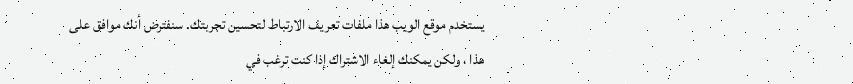يستخدم موقع الويب هذا ملفات تعريف الارتباط لتحسين تجربتك. سنفترض أنك موافق على هذا ، ولكن يمكنك إلغاء الاشتراك إذا كنت ترغب في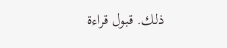ذلك. قبول قراءة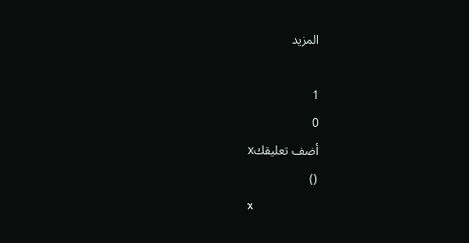المزيد

1
0
أضف تعليقكx
()
x